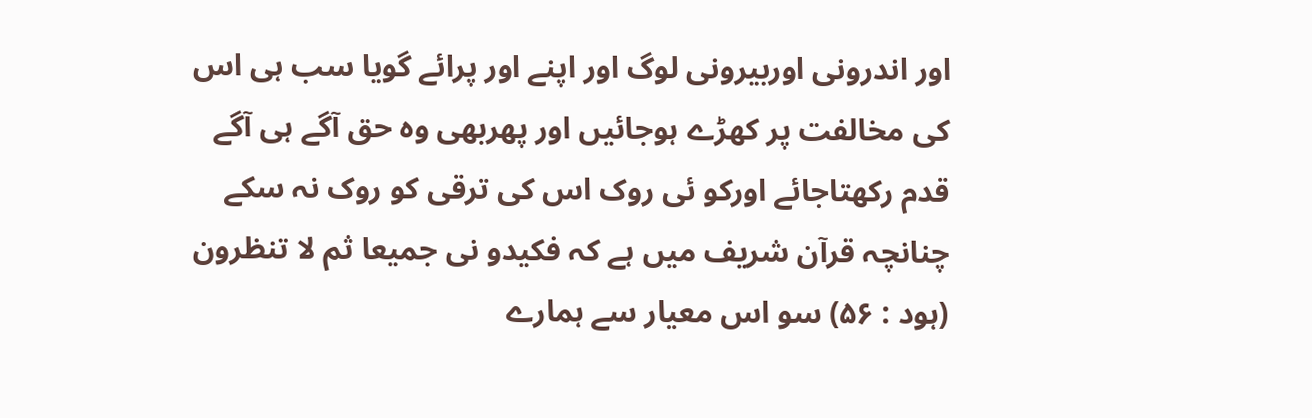اور اندرونی اوربیرونی لوگ اور اپنے اور پرائے گویا سب ہی اس کی مخالفت پر کھڑے ہوجائیں اور پھربھی وہ حق آگے ہی آگے قدم رکھتاجائے اورکو ئی روک اس کی ترقی کو روک نہ سکے چنانچہ قرآن شریف میں ہے کہ فکیدو نی جمیعا ثم لا تنظرون (ہود : ۵۶) سو اس معیار سے ہمارے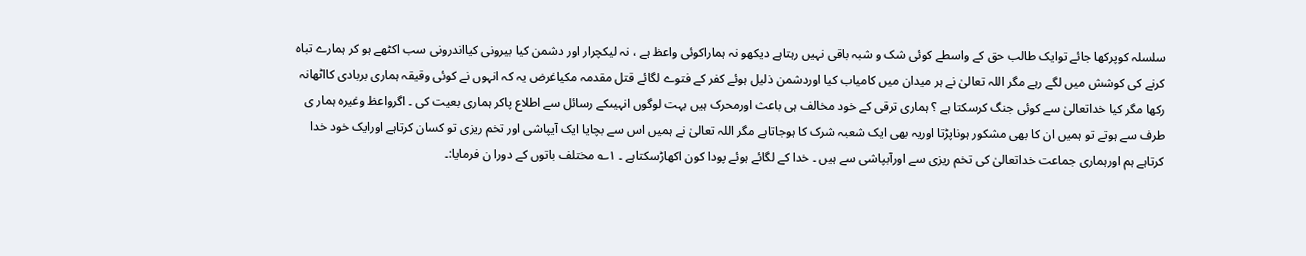سلسلہ کوپرکھا جائے توایک طالب حق کے واسطے کوئی شک و شبہ باقی نہیں رہتاہے دیکھو نہ ہماراکوئی واعظ ہے ، نہ لیکچرار اور دشمن کیا بیرونی کیااندرونی سب اکٹھے ہو کر ہمارے تباہ کرنے کی کوشش میں لگے رہے مگر اللہ تعالیٰ نے ہر میدان میں کامیاب کیا اوردشمن ذلیل ہوئے کفر کے فتوے لگائے قتل مقدمہ مکیاغرض یہ کہ انہوں نے کوئی وقیقہ ہماری بربادی کااٹھانہ رکھا مگر کیا خداتعالیٰ سے کوئی جنگ کرسکتا ہے ؟ ہماری ترقی کے خود مخالف ہی باعث اورمحرک ہیں بہت لوگوں انہیںکے رسائل سے اطلاع پاکر ہماری بعیت کی ۔ اگرواعظ وغیرہ ہمار ی طرف سے ہوتے تو ہمیں ان کا بھی مشکور ہوناپڑتا اوریہ بھی ایک شعبہ شرک کا ہوجاتاہے مگر اللہ تعالیٰ نے ہمیں اس سے بچایا ایک آیپاشی اور تخم ریزی تو کسان کرتاہے اورایک خود خدا کرتاہے ہم اورہماری جماعت خداتعالیٰ کی تخم ریزی سے اورآبپاشی سے ہیں ۔ خدا کے لگائے ہوئے پودا کون اکھاڑسکتاہے ۔ ۱؎ مختلف باتوں کے دورا ن فرمایا:۔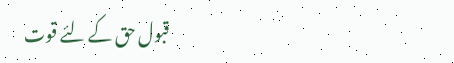قبول حق کے لئے قوت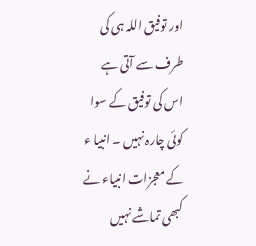اور توفیق اللہ ہی کی طرف سے آتی ہے اس کی توفیق کے سوا کوئی چارہ نہیں ۔ انبیا ء کے معجزات انبیاء نے کبھی تماشے نہیں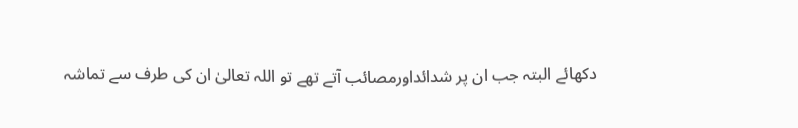دکھائے البتہ جب ان پر شدائداورمصائب آتے تھے تو اللہ تعالیٰ ان کی طرف سے تماشہ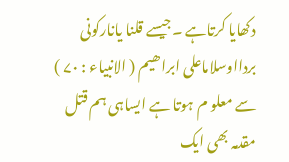دکھایا کرتاہے ۔جیسے قلنا یانارکونی بردااوسلاماعلی ابراھیم ( الانبیاء : ۷۰ ) سے معلو م ہوتا ہے ایساہی ہم قتل مقدمہ بھی ایک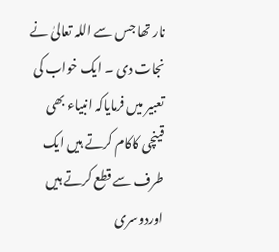نار تھا جس سے اللہ تعالیٰ نے نجات دی ۔ ایک خواب کی تعبیر میں فرمایاکہ انبیاء بھی قینچی کاکام کرتے ہیں ایک طرف سے قطع کرتے ہیں اوردوسری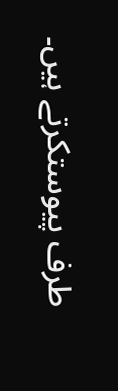طرف پیوستکرتے ہیں۔